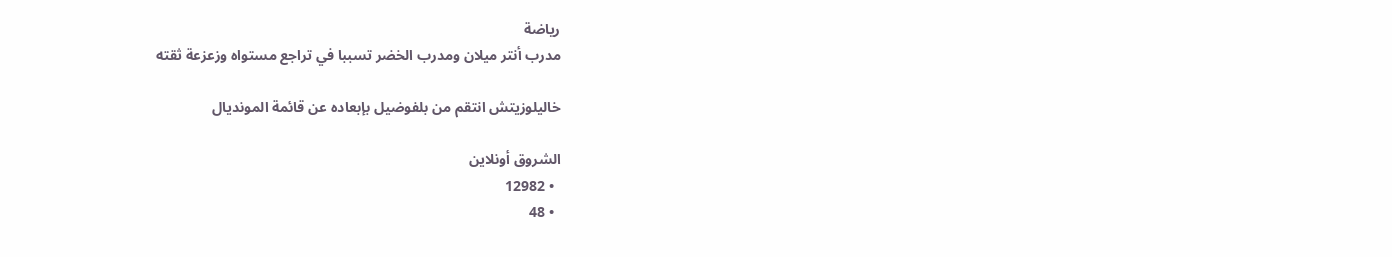رياضة
مدرب أنتر ميلان ومدرب الخضر تسببا في تراجع مستواه وزعزعة ثقته

خاليلوزيتش انتقم من بلفوضيل بإبعاده عن قائمة المونديال

الشروق أونلاين
  • 12982
  • 48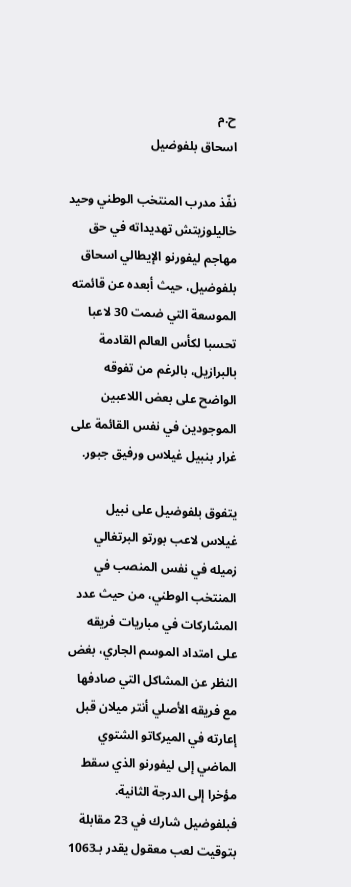ح.م
اسحاق بلفوضيل

نفّذ مدرب المنتخب الوطني وحيد خاليلوزيتش تهديداته في حق مهاجم ليفورنو الإيطالي اسحاق بلفوضيل، حيث أبعده عن قائمته الموسعة التي ضمت 30 لاعبا تحسبا لكأس العالم القادمة بالبرازيل، بالرغم من تفوقه الواضح على بعض اللاعبين الموجودين في نفس القائمة على غرار بنبيل غيلاس ورفيق جبور.

يتفوق بلفوضيل على نبيل غيلاس لاعب بورتو البرتغالي زميله في نفس المنصب في المنتخب الوطني، من حيث عدد المشاركات في مباريات فريقه على امتداد الموسم الجاري، بغض النظر عن المشاكل التي صادفها مع فريقه الأصلي أنتر ميلان قبل إعارته في الميركاتو الشتوي الماضي إلى ليفورنو الذي سقط مؤخرا إلى الدرجة الثانية. فبلفوضيل شارك في 23 مقابلة بتوقيت لعب معقول يقدر بـ1063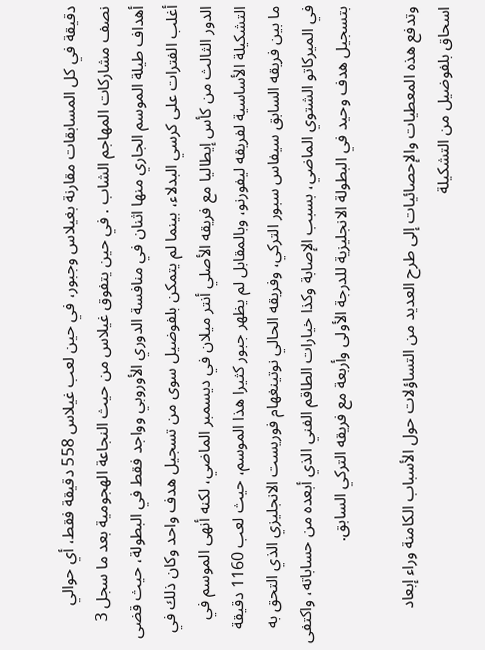دقيقة في كل المسابقات مقارنة بغيلاس وجبور، في حين لعب غيلاس 558 دقيقة فقط، أي حوالي نصف مشاركات المهاجم الشاب . في حين يتفوق غيلاس من حيث النجاعة الهجومية بعد ما سجل 3 أهداف طيلة الموسم الجاري منها اثنان في منافسة الدوري الأوروبي وواجد فقط في البطولة، حيث قضى أغلب الفترات على كرسي البدلاء، بينما لم يتمكن بلفوضيل سوى من تسجيل هدف واحد وكان ذلك في الدور الثالث من كأس إيطاليا مع فريقه الأصلي أنتر ميلان في ديسمبر الماضي، لكنه أنهى الموسم في التشكيلة الأساسية لفريقه ليفورنو، وبالمقابل لم يظهر جبور كثيرا هذا الموسم، حيث لعب 1160 دقيقة ما بين فريقه السابق سيفاس سبور التركي، وفريقه الحالي نوتينغهام فوريست الانجليزي الذي التحق به في الميركاتو الشتوي الماضي، بسبب الإصابة وكذا خيارات الطاقم الفني الذي أبعده من حساباته، واكتفى بتسجيل هدف وحيد في البطولة الانجليزية للدرجة الأولى وأربعة مع فريقه التركي السابق.

وتدفع هذه المعطيات والإحصائيات إلى طرح العديد من التساؤلات حول الأسباب الكامنة وراء إبعاد اسحاق بلفوضيل من التشكيلة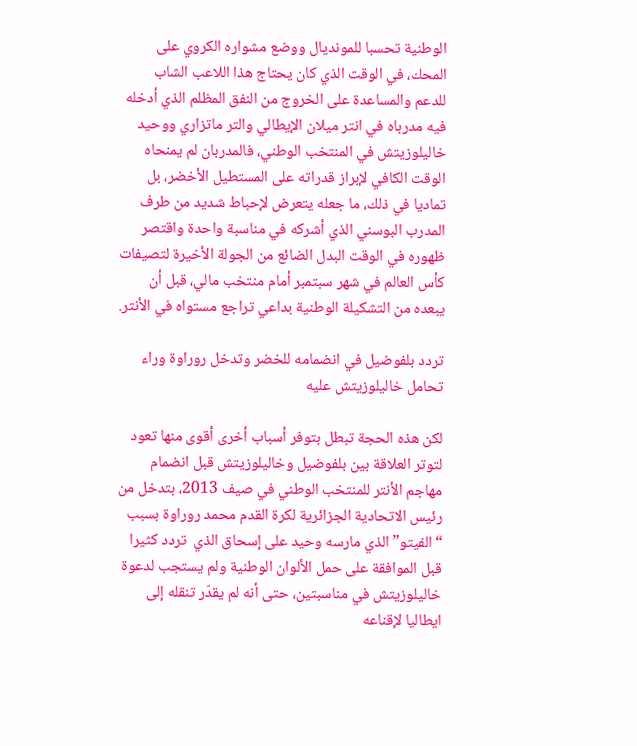الوطنية تحسبا للمونديال ووضع مشواره الكروي على المحك، في الوقت الذي كان يحتاج هذا اللاعب الشاب للدعم والمساعدة على الخروج من النفق المظلم الذي أدخله فيه مدرباه في انتر ميلان الإيطالي والتر ماتزاري ووحيد خاليلوزيتش في المنتخب الوطني، فالمدربان لم يمنحاه الوقت الكافي لإبراز قدراته على المستطيل الأخضر، بل تماديا في ذلك، ما جعله يتعرض لإحباط شديد من طرف المدرب البوسني الذي أشركه في مناسبة واحدة واقتصر ظهوره في الوقت البدل الضائع من الجولة الأخيرة لتصيفات كأس العالم في شهر سبتمبر أمام منتخب مالي، قبل أن يبعده من التشكيلة الوطنية بداعي تراجع مستواه في الأنتر.

تردد بلفوضيل في انضمامه للخضر وتدخل روراوة وراء تحامل خاليلوزيتش عليه

لكن هذه الحجة تبطل بتوفر أسباب أخرى أقوى منها تعود لتوتر العلاقة بين بلفوضيل وخاليلوزيتش قبل انضمام مهاجم الأنتر للمنتخب الوطني في صيف 2013، بتدخل من رئيس الاتحادية الجزائرية لكرة القدم محمد روراوة بسبب “الفيتو” الذي مارسه وحيد على إسحاق الذي  تردد كثيرا قبل الموافقة على حمل الألوان الوطنية ولم يستجب لدعوة خاليلوزيتش في مناسبتين، حتى أنه لم يقدّر تنقله إلى ايطاليا لإقناعه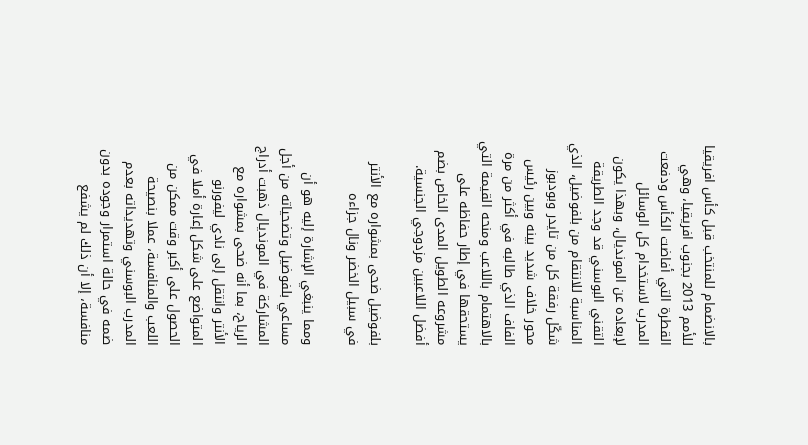بالانضمام للمنتخب قبل كأس افريقيا للأمم 2013 بجنوب افريقيا، وهي القطرة التي أفاضت الكأس ودفعت المدرب لاستخدام كل الوسائل لإبعاده عن المونديال، وبهذا يكون التقني البوسني قد وجد الطريقة المناسبة للانتقام من بلفوضيل، الذي شكّل رفقة كل من تايدر وبودبوز محور خلاف شديد بينه وبين رئيس الفاف الذي طالبه في أكثر من مرة بالاهتمام باللاعب ومنحه القيمة التي يستحقها في إطار حفاظه على مشروعه الطويل المدى الخاص بضم أفضل اللاعبين مزدوجي الجنسية.

بلفوضيل ضحى بمشواره مع الأنتر في سبيل الخضر ونال جزاءه

ومما ينبغي الإشارة إليه هو أن مساعي بلفوضيل وتضحياته من أجل المشاركة في المونديال ذهبت أدراج الرياح، بما أنه ضحى بمشواره مع الأنتر وانتقل إلى نادي ليفورنو المتواضع على شكل إعارة أملا في الحصول على أكبر وقت ممكن من اللعب والمنافسة، عملا بنصيحة المدرب البوسني وتهديداته بعدم ضمه في حالة استمرار وجوده بدون منافسة، إلا أن ذلك لم يشفع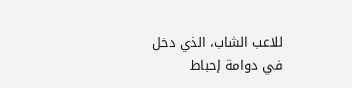للاعب الشاب، الذي دخل في دوامة إحباط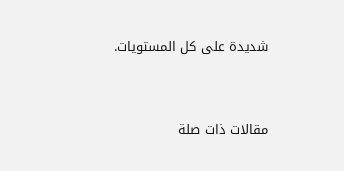شديدة على كل المستويات.



مقالات ذات صلة